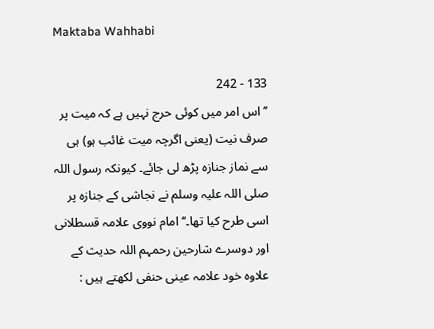Maktaba Wahhabi

133 - 242
’’اس امر میں کوئی حرج نہیں ہے کہ میت پر صرف نیت (یعنی اگرچہ میت غائب ہو) ہی سے نماز جنازہ پڑھ لی جائے۔ کیونکہ رسول اللہ صلی اللہ علیہ وسلم نے نجاشی کے جنازہ پر اسی طرح کیا تھا۔‘‘ امام نووی علامہ قسطلانی اور دوسرے شارحین رحمہم اللہ حدیث کے علاوہ خود علامہ عینی حنفی لکھتے ہیں :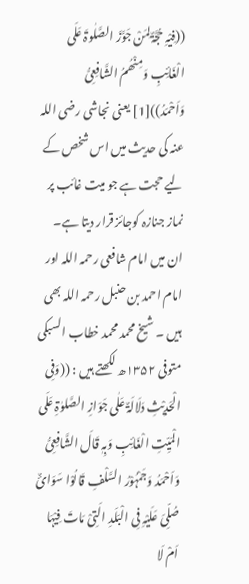((فِیْہِ حُجَّۃٌ لِمَنْ جَوَّزَ الصَّلٰوۃَ عَلَی الْغَائِبِ وَمِنْھُمُ الشَّافِعِیُّ وَاَحْمَدُ))[1] یعنی نجاشی رضی اللہ عنہ کی حدیث میں اس شخص کے لیے حجت ہے جو میت غائب پر نماز جنازہ کوجائز قرار دیتا ہے۔ ان میں امام شافعی رحمہ اللہ اور امام احمد بن حنبل رحمہ اللہ بھی ہیں ۔ شیخ محمد محمد خطاب السبکی متوفی ۱۳۵۲ھ لکھتے ہیں : ((وَفِی الْحَدِیْثِ دَلَالَۃٌ عَلٰی جَوَازِ الصَّلوٰۃِ عَلَی الْمَیِّتِ الْغَائِبِ وَبِہٖ قَالَ الشَّافِعِیُّ وَاَحْمَدُ وَجَمْہُوْرُ السَّلْفِ قَالُوْا سَوَائٌ صُلِّیَ عَلَیْہِ فِی الْبَلَدِ الَتِیْ مَاتَ فِیْہَا اَمْ لَا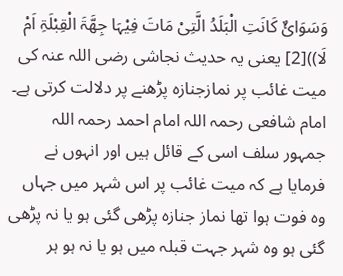وَسَوَائٌ کَانَتِ الْبَلَدُ الَّتِیْ مَاتَ فِیْہَا جِھَّۃَ الْقِبْلَۃِ اَمْ لَا))[2] یعنی یہ حدیث نجاشی رضی اللہ عنہ کی میت غائب پر نمازجنازہ پڑھنے پر دلالت کرتی ہے۔ امام شافعی رحمہ اللہ امام احمد رحمہ اللہ جمہور سلف اسی کے قائل ہیں اور انہوں نے فرمایا ہے کہ میت غائب پر اس شہر میں جہاں وہ فوت ہوا تھا نماز جنازہ پڑھی گئی ہو یا نہ پڑھی گئی ہو وہ شہر جہت قبلہ میں ہو یا نہ ہو ہر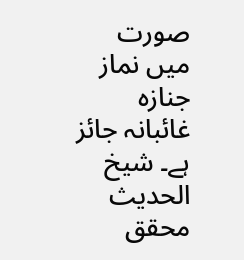صورت میں نماز جنازہ غائبانہ جائز ہے۔ شیخ الحدیث محقق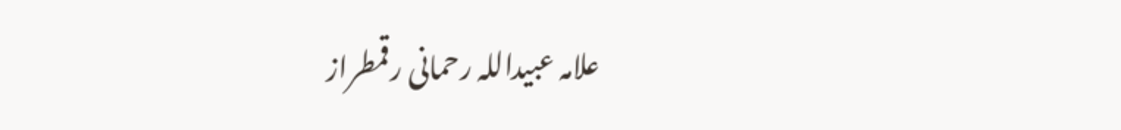علامہ عبیداللہ رحمانی رقمطراز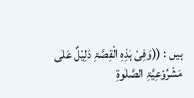ہیں : ((وَفِیْ ہٰذِہِ الْقِصَّۃِ دَلِیْلٌ عَلٰی مَشْرُوْعِیَّۃِ الصَّلٰوۃِ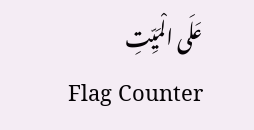عَلَی الْمَیِّتِ
Flag Counter